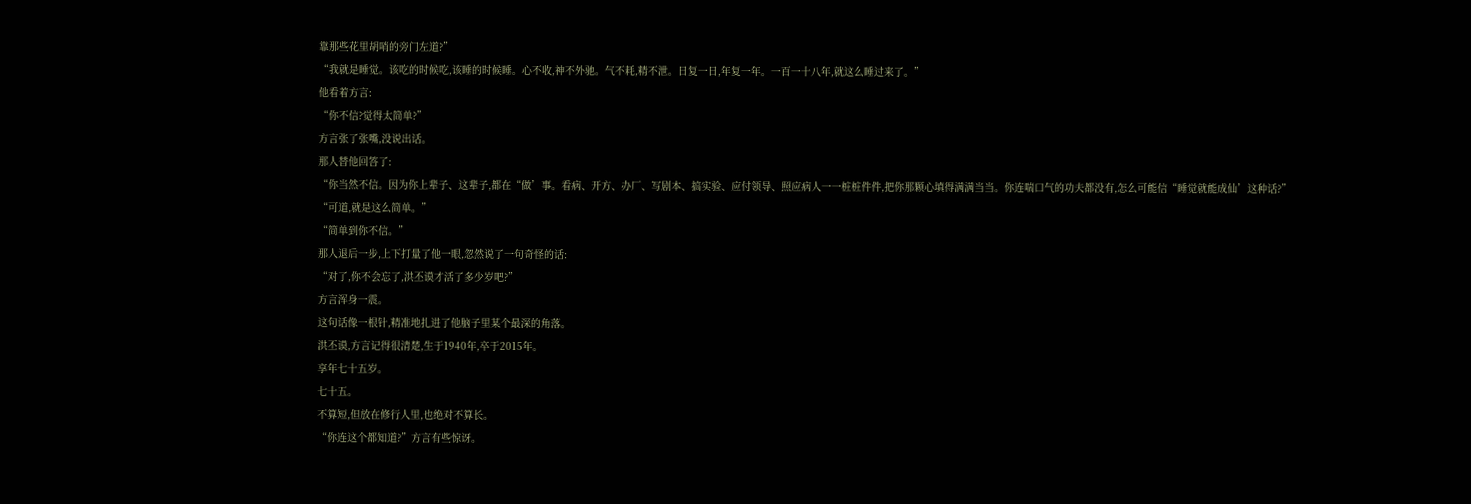靠那些花里胡哨的旁门左道?”
“我就是睡觉。该吃的时候吃,该睡的时候睡。心不收,神不外驰。气不耗,精不泄。日复一日,年复一年。一百一十八年,就这么睡过来了。”
他看着方言:
“你不信?觉得太简单?”
方言张了张嘴,没说出话。
那人替他回答了:
“你当然不信。因为你上辈子、这辈子,都在“做’事。看病、开方、办厂、写剧本、搞实验、应付领导、照应病人一一桩桩件件,把你那颗心填得满满当当。你连喘口气的功夫都没有,怎么可能信“睡觉就能成仙’这种话?”
“可道,就是这么简单。”
“简单到你不信。”
那人退后一步,上下打量了他一眼,忽然说了一句奇怪的话:
“对了,你不会忘了,洪丕谟才活了多少岁吧?”
方言浑身一震。
这句话像一根针,精准地扎进了他脑子里某个最深的角落。
洪丕谟,方言记得很清楚,生于1940年,卒于2015年。
享年七十五岁。
七十五。
不算短,但放在修行人里,也绝对不算长。
“你连这个都知道?”方言有些惊讶。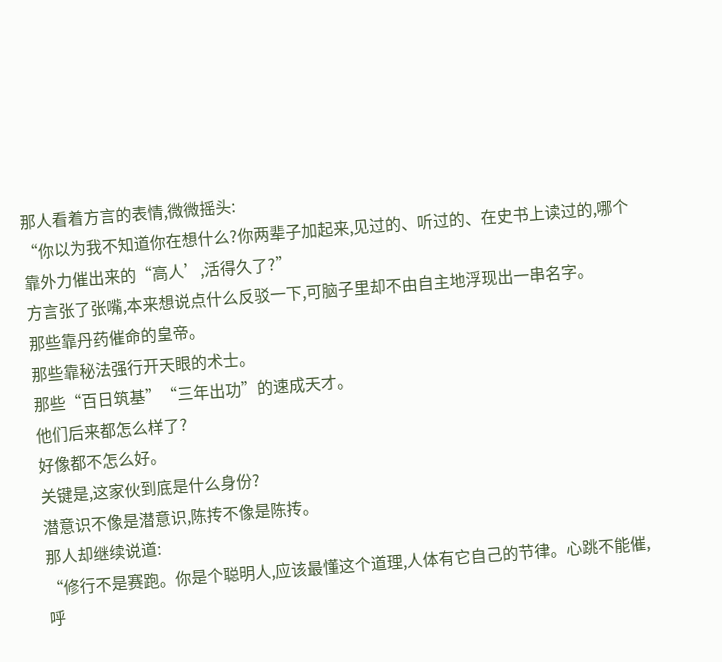那人看着方言的表情,微微摇头:
“你以为我不知道你在想什么?你两辈子加起来,见过的、听过的、在史书上读过的,哪个靠外力催出来的“高人’,活得久了?”
方言张了张嘴,本来想说点什么反驳一下,可脑子里却不由自主地浮现出一串名字。
那些靠丹药催命的皇帝。
那些靠秘法强行开天眼的术士。
那些“百日筑基”“三年出功”的速成天才。
他们后来都怎么样了?
好像都不怎么好。
关键是,这家伙到底是什么身份?
潜意识不像是潜意识,陈抟不像是陈抟。
那人却继续说道:
“修行不是赛跑。你是个聪明人,应该最懂这个道理,人体有它自己的节律。心跳不能催,呼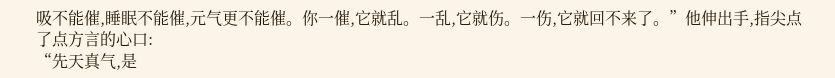吸不能催,睡眠不能催,元气更不能催。你一催,它就乱。一乱,它就伤。一伤,它就回不来了。”他伸出手,指尖点了点方言的心口:
“先天真气,是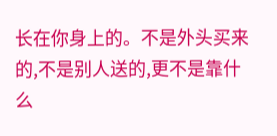长在你身上的。不是外头买来的,不是别人送的,更不是靠什么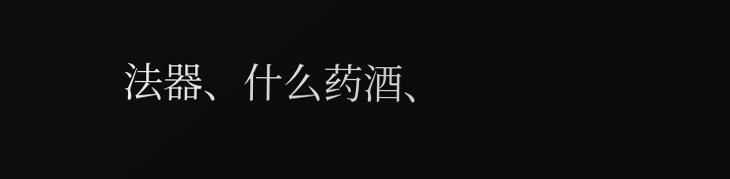法器、什么药酒、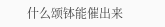什么颂钵能催出来